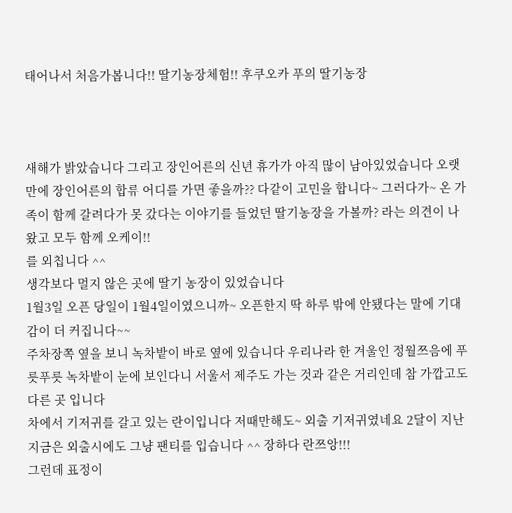태어나서 처음가봅니다!! 딸기농장체험!! 후쿠오카 푸의 딸기농장



새해가 밝았습니다 그리고 장인어른의 신년 휴가가 아직 많이 남아있었습니다 오랫만에 장인어른의 합류 어디를 가면 좋을까?? 다같이 고민을 합니다~ 그러다가~ 온 가족이 함께 갈려다가 못 갔다는 이야기를 들었던 딸기농장을 가볼까? 라는 의견이 나왔고 모두 함께 오케이!!
를 외칩니다 ^^
생각보다 멀지 않은 곳에 딸기 농장이 있었습니다
1월3일 오픈 당일이 1월4일이였으니까~ 오픈한지 딱 하루 밖에 안됐다는 말에 기대감이 더 커집니다~~
주차장쪽 옆을 보니 녹차밭이 바로 옆에 있습니다 우리나라 한 겨울인 정월쯔음에 푸릇푸릇 녹차밭이 눈에 보인다니 서울서 제주도 가는 것과 같은 거리인데 참 가깝고도 다른 곳 입니다
차에서 기저귀를 갈고 있는 란이입니다 저때만해도~ 외출 기저귀였네요 2달이 지난 지금은 외출시에도 그냥 팬티를 입습니다 ^^ 장하다 란쯔앙!!!
그런데 표정이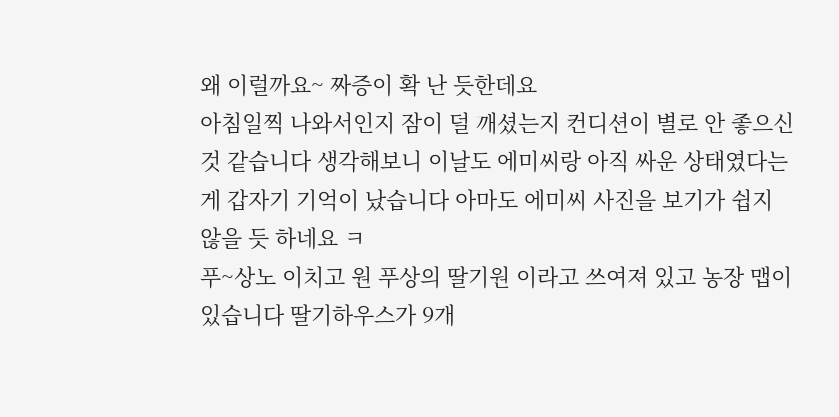왜 이럴까요~ 짜증이 확 난 듯한데요
아침일찍 나와서인지 잠이 덜 깨셨는지 컨디션이 별로 안 좋으신 것 같습니다 생각해보니 이날도 에미씨랑 아직 싸운 상태였다는게 갑자기 기억이 났습니다 아마도 에미씨 사진을 보기가 쉽지 않을 듯 하네요 ㅋ
푸~상노 이치고 원 푸상의 딸기원 이라고 쓰여져 있고 농장 맵이 있습니다 딸기하우스가 9개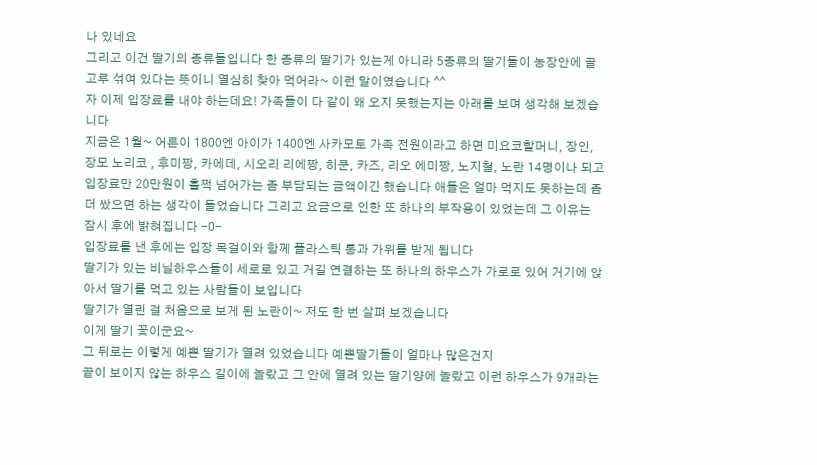나 있네요
그리고 이건 딸기의 종류들입니다 한 종류의 딸기가 있는게 아니라 5종류의 딸기들이 농장안에 골고루 섞여 있다는 뜻이니 열심히 찾아 먹어라~ 이런 말이였습니다 ^^
자 이제 입장료를 내야 하는데요! 가족들이 다 같이 왜 오지 못했는지는 아래를 보며 생각해 보겠습니다
지금은 1월~ 어른이 1800엔 아이가 1400엔 사카모토 가족 전원이라고 하면 미요코할머니, 장인, 장모 노리코 , 후미짱, 카에데, 시오리 리에짱, 히쿤, 카즈, 리오 에미짱, 노지철, 노란 14명이나 되고 입장료만 20만원이 훌쩍 넘어가는 좀 부담되는 금액이긴 했습니다 애들은 얼마 먹지도 못하는데 좀 더 쌌으면 하는 생각이 들었습니다 그리고 요금으로 인한 또 하나의 부작용이 있었는데 그 이유는 잠시 후에 밝혀집니다 -0-
입장료를 낸 후에는 입장 목걸이와 함께 플라스틱 통과 가위를 받게 됩니다
딸기가 있는 비닐하우스들이 세로로 있고 거길 연결하는 또 하나의 하우스가 가로로 있어 거기에 앉아서 딸기를 먹고 있는 사람들이 보입니다
딸기가 열린 걸 처음으로 보게 된 노란이~ 저도 한 번 살펴 보겠습니다
이게 딸기 꽃이군요~
그 뒤로는 이렇게 예쁜 딸기가 열려 있었습니다 예쁜딸기들이 얼마나 많은건지
끝이 보이지 않는 하우스 길이에 놀랐고 그 안에 열려 있는 딸기양에 놀랐고 이런 하우스가 9개라는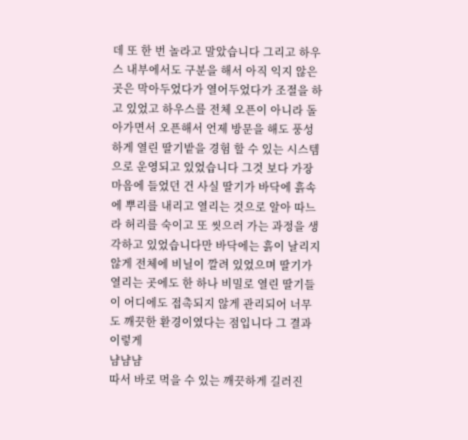데 또 한 번 놀라고 말았습니다 그리고 하우스 내부에서도 구분을 해서 아직 익지 않은 곳은 막아두었다가 열어두었다가 조절을 하고 있었고 하우스를 전체 오픈이 아니라 돌아가면서 오픈해서 언제 방문을 해도 풍성하게 열린 딸기밭을 경험 할 수 있는 시스템으로 운영되고 있었습니다 그것 보다 가장 마음에 들었던 건 사실 딸기가 바닥에 흙속에 뿌리를 내리고 열리는 것으로 알아 따느라 허리를 숙이고 또 씻으러 가는 과정을 생각하고 있었습니다만 바닥에는 흙이 날리지 않게 전체에 비닐이 깔려 있었으며 딸기가 열리는 곳에도 한 하나 비밀로 열린 딸기들이 어디에도 접촉되지 않게 관리되어 너무도 깨끗한 환경이였다는 점입니다 그 결과
이렇게
냠냠냠
따서 바로 먹을 수 있는 깨끗하게 길러진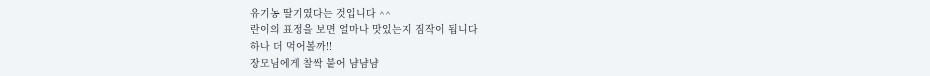유기농 딸기였다는 것입니다 ^^
란이의 표정을 보면 얼마나 맛있는지 짐작이 됩니다
하나 더 먹어볼까!!
장모님에게 찰싹 붙어 냠냠냠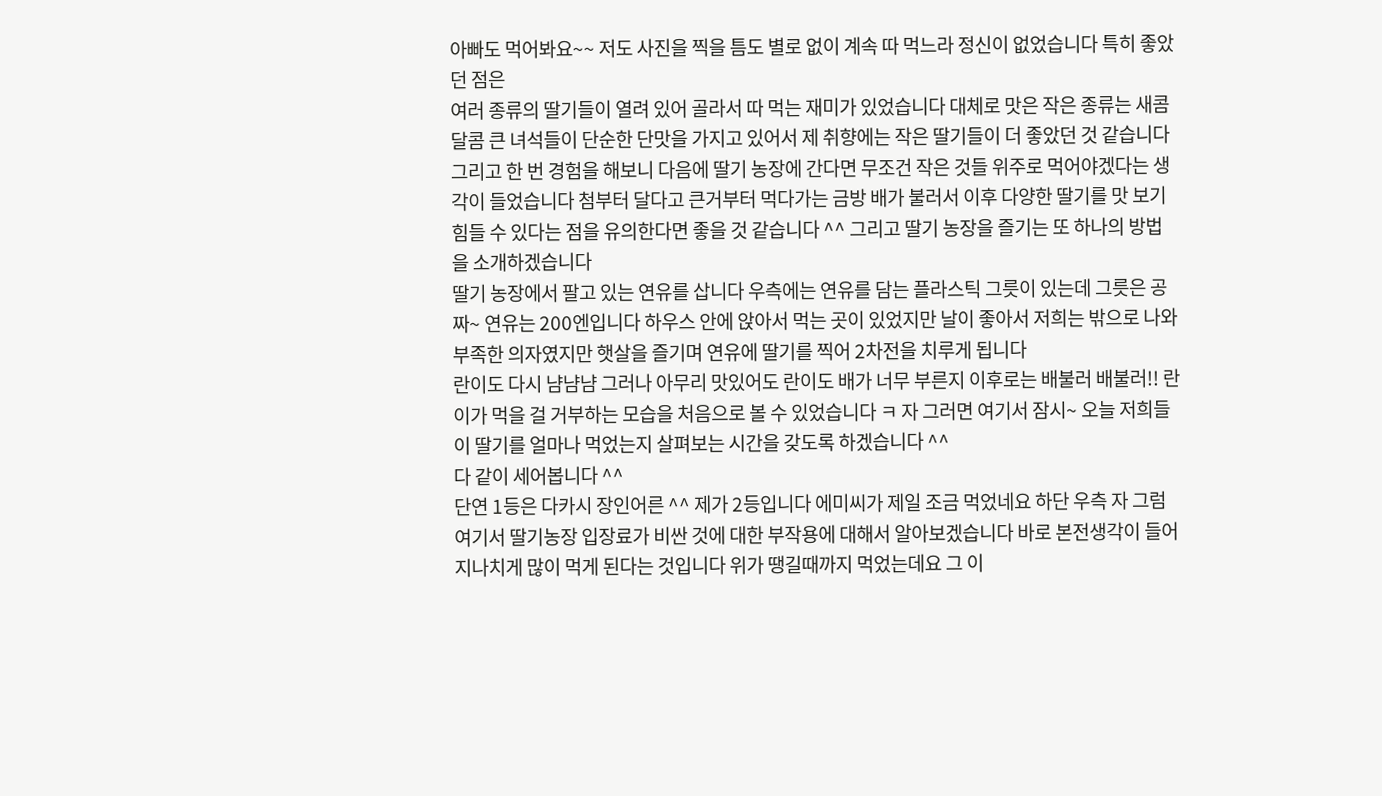아빠도 먹어봐요~~ 저도 사진을 찍을 틈도 별로 없이 계속 따 먹느라 정신이 없었습니다 특히 좋았던 점은
여러 종류의 딸기들이 열려 있어 골라서 따 먹는 재미가 있었습니다 대체로 맛은 작은 종류는 새콤달콤 큰 녀석들이 단순한 단맛을 가지고 있어서 제 취향에는 작은 딸기들이 더 좋았던 것 같습니다 그리고 한 번 경험을 해보니 다음에 딸기 농장에 간다면 무조건 작은 것들 위주로 먹어야겠다는 생각이 들었습니다 첨부터 달다고 큰거부터 먹다가는 금방 배가 불러서 이후 다양한 딸기를 맛 보기 힘들 수 있다는 점을 유의한다면 좋을 것 같습니다 ^^ 그리고 딸기 농장을 즐기는 또 하나의 방법을 소개하겠습니다
딸기 농장에서 팔고 있는 연유를 삽니다 우측에는 연유를 담는 플라스틱 그릇이 있는데 그릇은 공짜~ 연유는 200엔입니다 하우스 안에 앉아서 먹는 곳이 있었지만 날이 좋아서 저희는 밖으로 나와
부족한 의자였지만 햇살을 즐기며 연유에 딸기를 찍어 2차전을 치루게 됩니다
란이도 다시 냠냠냠 그러나 아무리 맛있어도 란이도 배가 너무 부른지 이후로는 배불러 배불러!! 란이가 먹을 걸 거부하는 모습을 처음으로 볼 수 있었습니다 ㅋ 자 그러면 여기서 잠시~ 오늘 저희들이 딸기를 얼마나 먹었는지 살펴보는 시간을 갖도록 하겠습니다 ^^
다 같이 세어봅니다 ^^
단연 1등은 다카시 장인어른 ^^ 제가 2등입니다 에미씨가 제일 조금 먹었네요 하단 우측 자 그럼 여기서 딸기농장 입장료가 비싼 것에 대한 부작용에 대해서 알아보겠습니다 바로 본전생각이 들어 지나치게 많이 먹게 된다는 것입니다 위가 땡길때까지 먹었는데요 그 이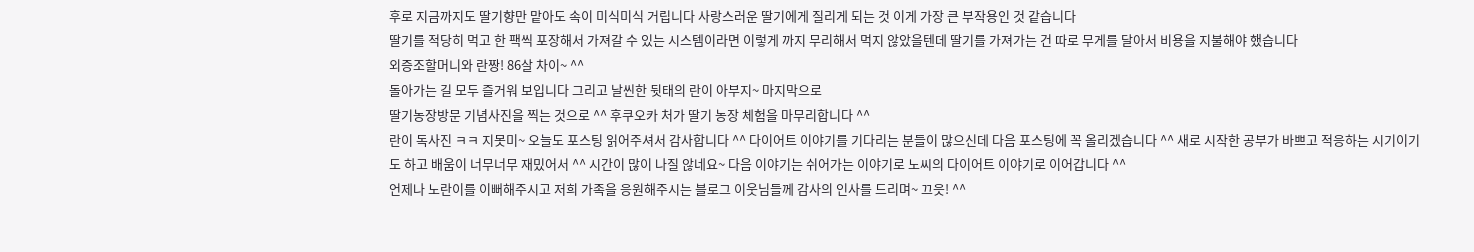후로 지금까지도 딸기향만 맡아도 속이 미식미식 거립니다 사랑스러운 딸기에게 질리게 되는 것 이게 가장 큰 부작용인 것 같습니다
딸기를 적당히 먹고 한 팩씩 포장해서 가져갈 수 있는 시스템이라면 이렇게 까지 무리해서 먹지 않았을텐데 딸기를 가져가는 건 따로 무게를 달아서 비용을 지불해야 했습니다
외증조할머니와 란짱! 86살 차이~ ^^
돌아가는 길 모두 즐거워 보입니다 그리고 날씬한 뒷태의 란이 아부지~ 마지막으로
딸기농장방문 기념사진을 찍는 것으로 ^^ 후쿠오카 처가 딸기 농장 체험을 마무리합니다 ^^
란이 독사진 ㅋㅋ 지못미~ 오늘도 포스팅 읽어주셔서 감사합니다 ^^ 다이어트 이야기를 기다리는 분들이 많으신데 다음 포스팅에 꼭 올리겠습니다 ^^ 새로 시작한 공부가 바쁘고 적응하는 시기이기도 하고 배움이 너무너무 재밌어서 ^^ 시간이 많이 나질 않네요~ 다음 이야기는 쉬어가는 이야기로 노씨의 다이어트 이야기로 이어갑니다 ^^
언제나 노란이를 이뻐해주시고 저희 가족을 응원해주시는 블로그 이웃님들께 감사의 인사를 드리며~ 끄읏! ^^